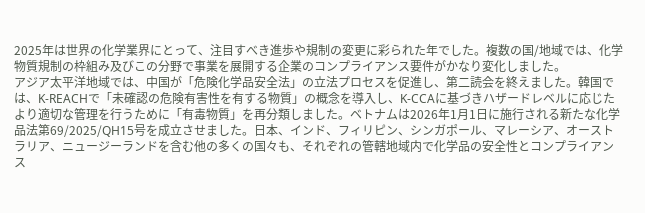2025年は世界の化学業界にとって、注目すべき進歩や規制の変更に彩られた年でした。複数の国/地域では、化学物質規制の枠組み及びこの分野で事業を展開する企業のコンプライアンス要件がかなり変化しました。
アジア太平洋地域では、中国が「危険化学品安全法」の立法プロセスを促進し、第二読会を終えました。韓国では、K-REACHで「未確認の危険有害性を有する物質」の概念を導入し、K-CCAに基づきハザードレベルに応じたより適切な管理を行うために「有毒物質」を再分類しました。ベトナムは2026年1月1日に施行される新たな化学品法第69/2025/QH15号を成立させました。日本、インド、フィリピン、シンガポール、マレーシア、オーストラリア、ニュージーランドを含む他の多くの国々も、それぞれの管轄地域内で化学品の安全性とコンプライアンス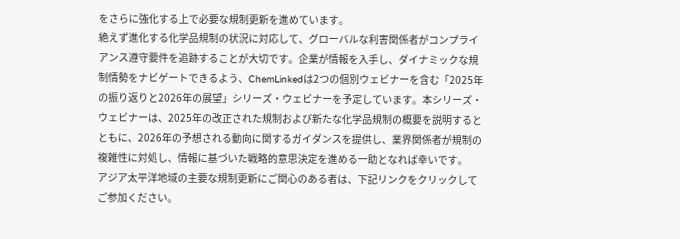をさらに強化する上で必要な規制更新を進めています。
絶えず進化する化学品規制の状況に対応して、グローバルな利害関係者がコンプライアンス遵守要件を追跡することが大切です。企業が情報を入手し、ダイナミックな規制情勢をナビゲートできるよう、ChemLinkedは2つの個別ウェビナーを含む「2025年の振り返りと2026年の展望」シリーズ・ウェビナーを予定しています。本シリーズ・ウェビナーは、2025年の改正された規制および新たな化学品規制の概要を説明するとともに、2026年の予想される動向に関するガイダンスを提供し、業界関係者が規制の複雑性に対処し、情報に基づいた戦略的意思決定を進める一助となれば幸いです。
アジア太平洋地域の主要な規制更新にご関心のある者は、下記リンクをクリックしてご参加ください。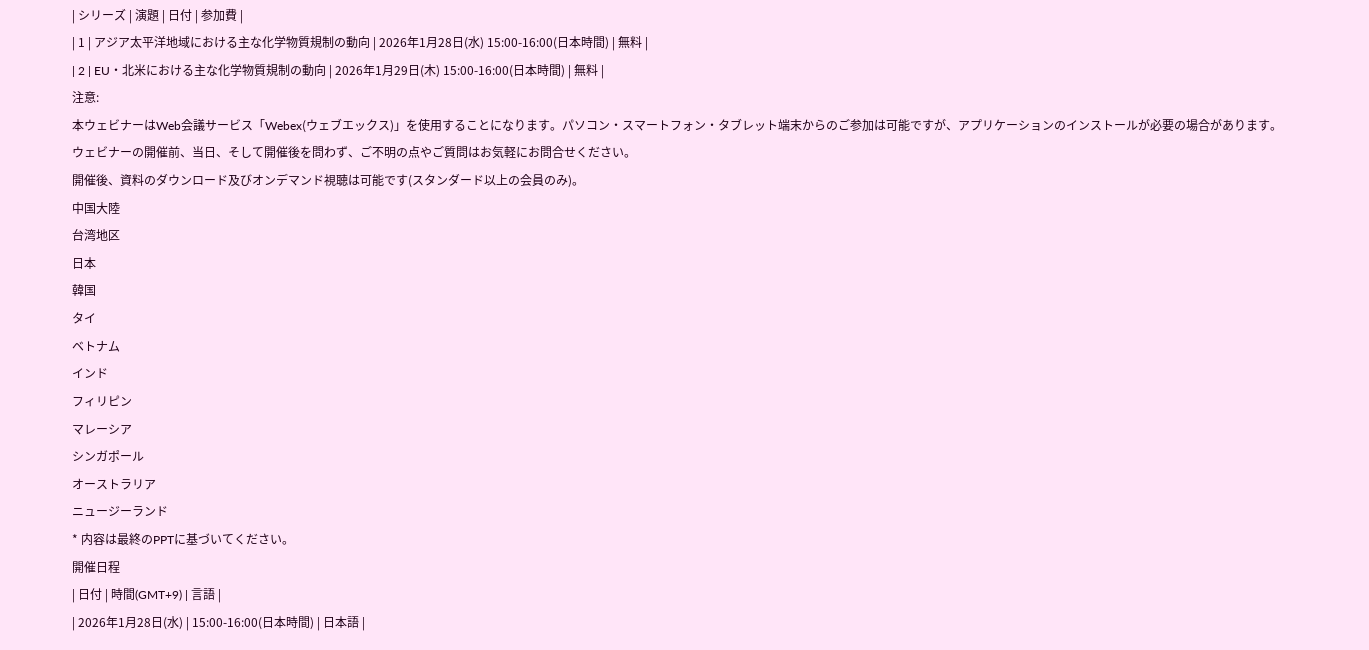| シリーズ | 演題 | 日付 | 参加費 |
| 1 | アジア太平洋地域における主な化学物質規制の動向 | 2026年1月28日(水) 15:00-16:00(日本時間) | 無料 |
| 2 | EU・北米における主な化学物質規制の動向 | 2026年1月29日(木) 15:00-16:00(日本時間) | 無料 |
注意:
本ウェビナーはWeb会議サービス「Webex(ウェブエックス)」を使用することになります。パソコン・スマートフォン・タブレット端末からのご参加は可能ですが、アプリケーションのインストールが必要の場合があります。
ウェビナーの開催前、当日、そして開催後を問わず、ご不明の点やご質問はお気軽にお問合せください。
開催後、資料のダウンロード及びオンデマンド視聴は可能です(スタンダード以上の会員のみ)。
中国大陸
台湾地区
日本
韓国
タイ
ベトナム
インド
フィリピン
マレーシア
シンガポール
オーストラリア
ニュージーランド
* 内容は最終のPPTに基づいてください。
開催日程
| 日付 | 時間(GMT+9) | 言語 |
| 2026年1月28日(水) | 15:00-16:00(日本時間) | 日本語 |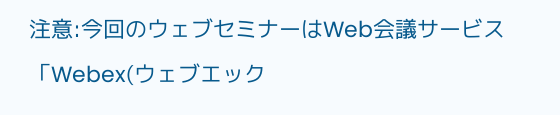注意:今回のウェブセミナーはWeb会議サービス「Webex(ウェブエック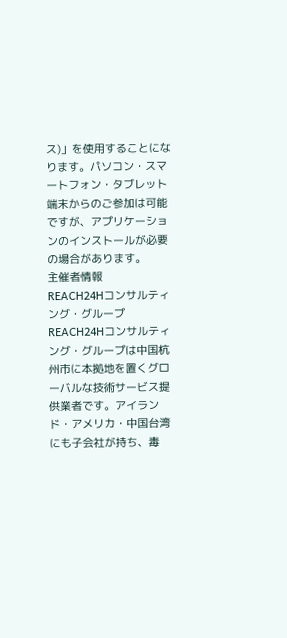ス)」を使用することになります。パソコン・スマートフォン・タブレット端末からのご参加は可能ですが、アプリケーションのインストールが必要の場合があります。
主催者情報
REACH24Hコンサルティング・グループ
REACH24Hコンサルティング・グループは中国杭州市に本拠地を置くグローバルな技術サービス提供業者です。アイランド・アメリカ・中国台湾にも子会社が持ち、毒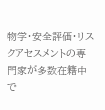物学・安全評価・リスクアセスメントの専門家が多数在籍中で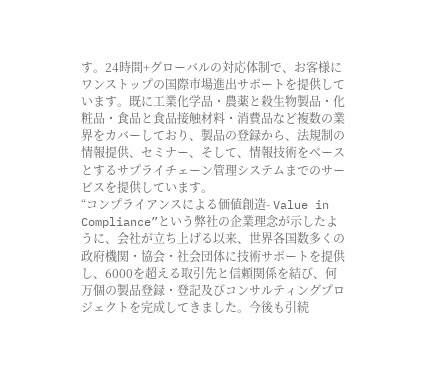す。24時間+グローバルの対応体制で、お客様にワンストップの国際市場進出サポートを提供しています。既に工業化学品・農薬と殺生物製品・化粧品・食品と食品接触材料・消費品など複数の業界をカバーしており、製品の登録から、法規制の情報提供、セミナー、そして、情報技術をベースとするサプライチェーン管理システムまでのサービスを提供しています。
“コンプライアンスによる価値創造- Value in Compliance”という弊社の企業理念が示したように、会社が立ち上げる以来、世界各国数多くの政府機関・協会・社会団体に技術サポートを提供し、6000を超える取引先と信頼関係を結び、何万個の製品登録・登記及びコンサルティングプロジェクトを完成してきました。今後も引続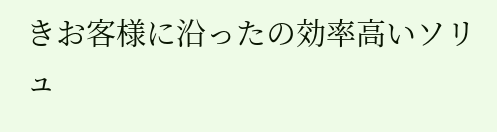きお客様に沿ったの効率高いソリュ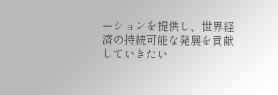ーションを提供し、世界経済の持続可能な発展を貢献していきたい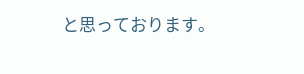と思っております。